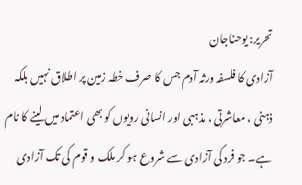تحریر: یوحناجان
آزادی کا فلسفہ ورثہ آدم جس کا صرف خطہ زمین پر اطلاق نہیں بلکہ ذہنی ، معاشرتی ، مذہبی اور انسانی رویوں کو بھی اعتماد میں لینے کا نام ہے۔ جو فرد کی آزادی سے شروع ہو کر ملک و قوم کی تک آزادی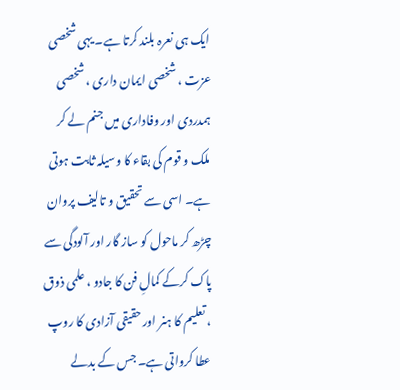ایک ہی نعرہ بلند کرتا ہے۔ یہی شخصی عزت ، شخصی ایمان داری ، شخصی ہمدردی اور وفاداری میں جنم لے کر ملک و قوم کی بقاء کا وسیلہ ثابت ہوتی ہے۔ اسی سے تحقیق و تالیف پروان چڑھ کر ماحول کو ساز گار اور آلودگی سے پاک کرکے کمالِ فن کا جادو ، علمی ذوق ، تعلیم کا ہنر اور حقیقی آزادی کا روپ عطا کرواتی ہے۔ جس کے بدلے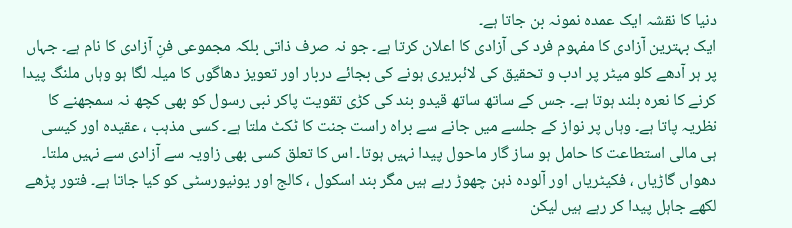دنیا کا نقشہ ایک عمدہ نمونہ بن جاتا ہے۔
ایک بہترین آزادی کا مفہوم فرد کی آزادی کا اعلان کرتا ہے۔ جو نہ صرف ذاتی بلکہ مجموعی فنِ آزادی کا نام ہے۔ جہاں پر ہر آدھے کلو میٹر پر ادب و تحقیق کی لائبریری ہونے کی بجائے دربار اور تعویز دھاگوں کا میلہ لگا ہو وہاں ملنگ پیدا کرنے کا نعرہ بلند ہوتا ہے۔ جس کے ساتھ ساتھ قیدو بند کی کڑی تقویت پاکر نبی رسول کو بھی کچھ نہ سمجھنے کا نظریہ پاتا ہے۔ وہاں پر نواز کے جلسے میں جانے سے براہ راست جنت کا ٹکٹ ملتا ہے۔ کسی مذہب ، عقیدہ اور کیسی ہی مالی استطاعت کا حامل ہو ساز گار ماحول پیدا نہیں ہوتا۔ اس کا تعلق کسی بھی زاویہ سے آزادی سے نہیں ملتا۔ دھواں گاڑیاں ، فکیٹریاں اور آلودہ ذہن چھوڑ رہے ہیں مگر بند اسکول ، کالج اور یونیورسٹی کو کیا جاتا ہے۔ فتور پڑھے لکھے جاہل پیدا کر رہے ہیں لیکن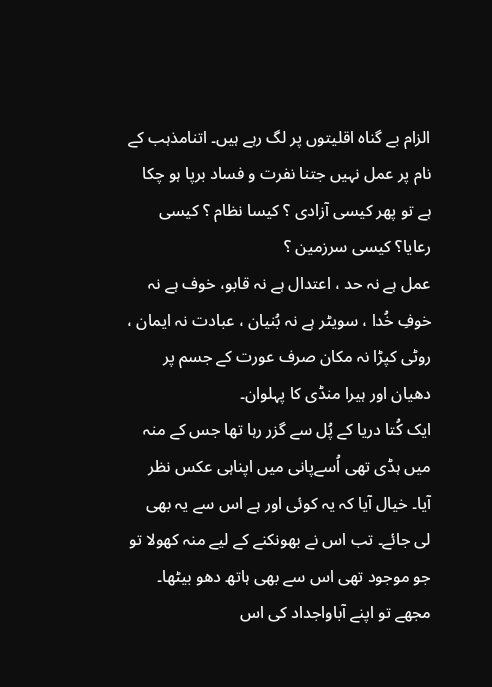الزام بے گناہ اقلیتوں پر لگ رہے ہیں۔ اتنامذہب کے نام پر عمل نہیں جتنا نفرت و فساد برپا ہو چکا ہے تو پھر کیسی آزادی ؟ کیسا نظام ؟ کیسی رعایا؟ کیسی سرزمین ؟
عمل ہے نہ حد ، اعتدال ہے نہ قابو، خوف ہے نہ خوفِ خُدا ، سویٹر ہے نہ بُنیان ، عبادت نہ ایمان ، روٹی کپڑا نہ مکان صرف عورت کے جسم پر دھیان اور ہیرا منڈی کا پہلوان۔
ایک کُتا دریا کے پُل سے گزر رہا تھا جس کے منہ میں ہڈی تھی اُسےپانی میں اپناہی عکس نظر آیا۔ خیال آیا کہ یہ کوئی اور ہے اس سے یہ بھی لی جائے۔ تب اس نے بھونکنے کے لیے منہ کھولا تو جو موجود تھی اس سے بھی ہاتھ دھو بیٹھا۔
مجھے تو اپنے آباواجداد کی اس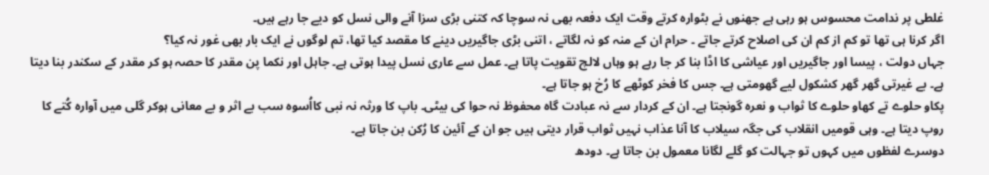غلطی پر ندامت محسوس ہو رہی ہے جھنوں نے بٹوارہ کرتے وقت ایک دفعہ بھی نہ سوچا کہ کتنی بڑی سزا آنے والی نسل کو دیے جا رہے ہیں۔
اگر کرنا ہی تھا تو کم از کم ان کی اصلاح کرتے جاتے ۔ حرام ان کے منہ کو نہ لگاتے ، اتنی بڑی جاگیریں دینے کا مقصد کیا تھا، تم لوگوں نے ایک بار بھی غور نہ کیا؟
جہاں دولت ، پیسا اور جاگیریں اور عیاشی کا اڈا بنا کر جا رہے ہو وہاں لالچ تقویت پاتا ہے۔ عمل سے عاری نسل پیدا ہوتی ہے۔ جاہل اور نکما پن مقدر کا حصہ ہو کر مقدر کے سکندر بنا دیتا ہے۔ بے غیرتی گھر گھر کشکول لیے گھومتی ہے۔ جس کا فخر کوٹھے کا رُخ ہو جاتا ہے۔
پکاو حلوے تے کھاو حلوے کا ثواب و نعرہ گونجتا ہے۔ ان کے کردار سے نہ عبادت گاہ محفوظ نہ حوا کی بیٹی۔ باپ کا ورثہ نہ نبی کااُسوہ سب بے اثر و بے معانی ہوکر گلی میں آوارہ کُتے کا روپ دیتا ہے۔ وہی قومیں انقلاب کی جگہ سیلاب کا آنا عذاب نہیں ثواب قرار دیتی ہیں جو ان کے آئین کا رُکن بن جاتا ہے۔
دوسرے لفظوں میں کہوں تو جہالت کو گلے لگانا معمول بن جاتا ہے۔ دودھ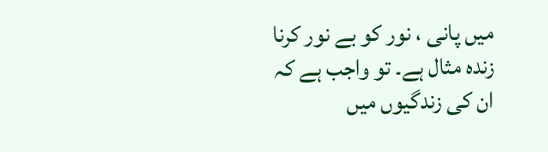میں پانی ، نور کو بے نور کرنا زندہ مثال ہے۔ تو واجب ہے کہ ان کی زندگیوں میں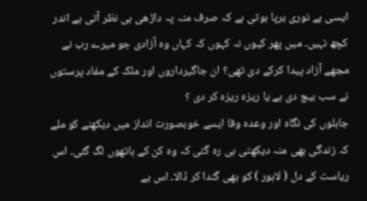ایسی بے نوری برپا ہوتی ہے کہ صرف منہ پہ داڑھی ہی نظر آتی ہے اندر کچھ نہیں۔ میں پھر کیوں نہ کہوں کہ کہاں وہ آزادی جو میرے رب نے مجھے آزاد پیدا کرکے دی تھی؟ ان جاگیرداروں اور ملک کے مفاد پرستوں نے سب بیچ دی ہے یا ریزہ ریزہ کر دی ؟
جاہلوں کی نگاہ اور وعدہ وفا ایسے خوبصورت انداز میں دیکھنے کو ملے کہ زندگی بھی منہ دیکھتی ہی رہ گئی کہ وہ کن کے ہاتھوں لگ گئی۔ اس ریاست کے دل ( لاہور ) کو بھی گندا کر ڈالا۔ اس بے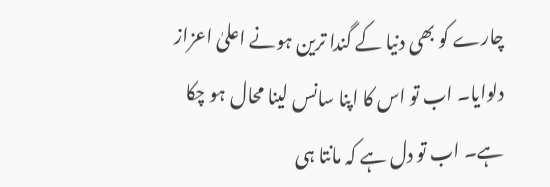چارے کو بھی دنیا کے گندا ترین ہونے اعلیٰ اعزاز دلوایا۔ اب تو اس کا اپنا سانس لینا محال ہو چکا ہے۔ اب تو دل ہے کہ مانتا ہی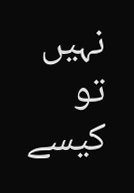نہیں تو کیسے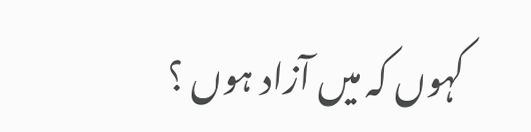کہوں کہ میں آزاد ہوں ؟